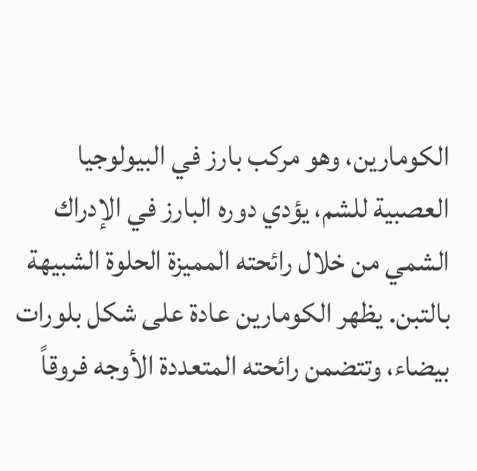الكومارين، وهو مركب بارز في البيولوجيا العصبية للشم، يؤدي دوره البارز في الإدراك الشمي من خلال رائحته المميزة الحلوة الشبيهة بالتبن. يظهر الكومارين عادة على شكل بلورات بيضاء، وتتضمن رائحته المتعددة الأوجه فروقاً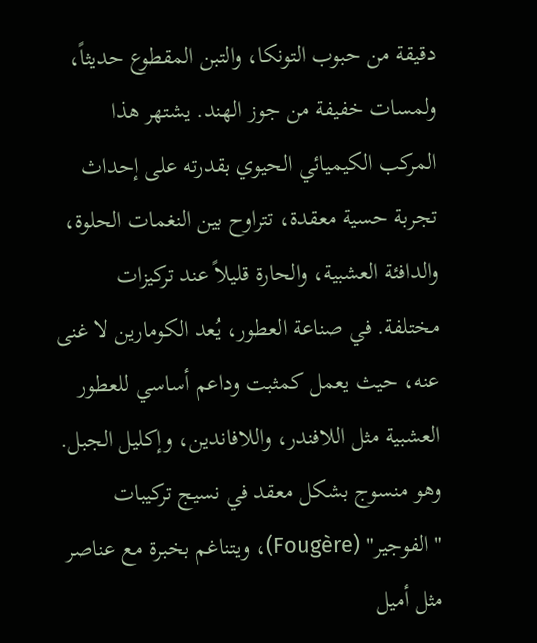دقيقة من حبوب التونكا، والتبن المقطوع حديثاً، ولمسات خفيفة من جوز الهند. يشتهر هذا المركب الكيميائي الحيوي بقدرته على إحداث تجربة حسية معقدة، تتراوح بين النغمات الحلوة، والدافئة العشبية، والحارة قليلاً عند تركيزات مختلفة. في صناعة العطور، يُعد الكومارين لا غنى عنه، حيث يعمل كمثبت وداعم أساسي للعطور العشبية مثل اللافندر، واللافاندين، وإكليل الجبل. وهو منسوج بشكل معقد في نسيج تركيبات "الفوجير" (Fougère)، ويتناغم بخبرة مع عناصر مثل أميل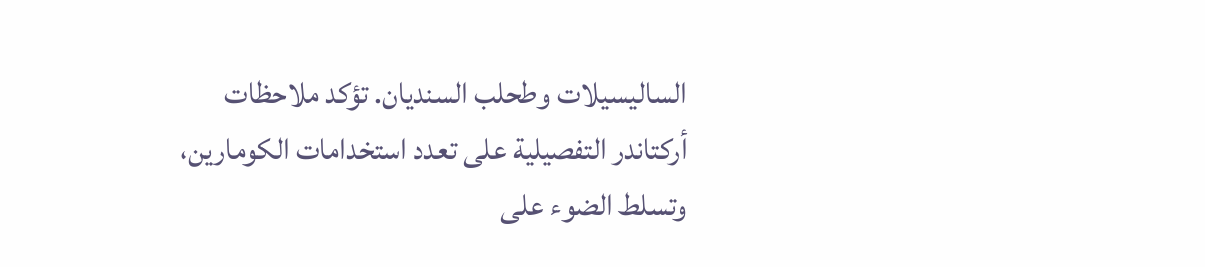الساليسيلات وطحلب السنديان. تؤكد ملاحظات أركتاندر التفصيلية على تعدد استخدامات الكومارين، وتسلط الضوء على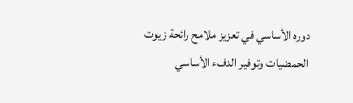دوره الأساسي في تعزيز ملامح رائحة زيوت الحمضيات وتوفير الدفء الأساسي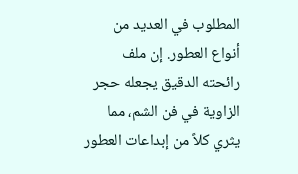المطلوب في العديد من أنواع العطور. إن ملف رائحته الدقيق يجعله حجر الزاوية في فن الشم، مما يثري كلاً من إبداعات العطور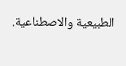الطبيعية والاصطناعية.